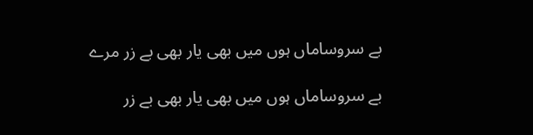بے سروساماں ہوں میں بھی یار بھی بے زر مرے

بے سروساماں ہوں میں بھی یار بھی بے زر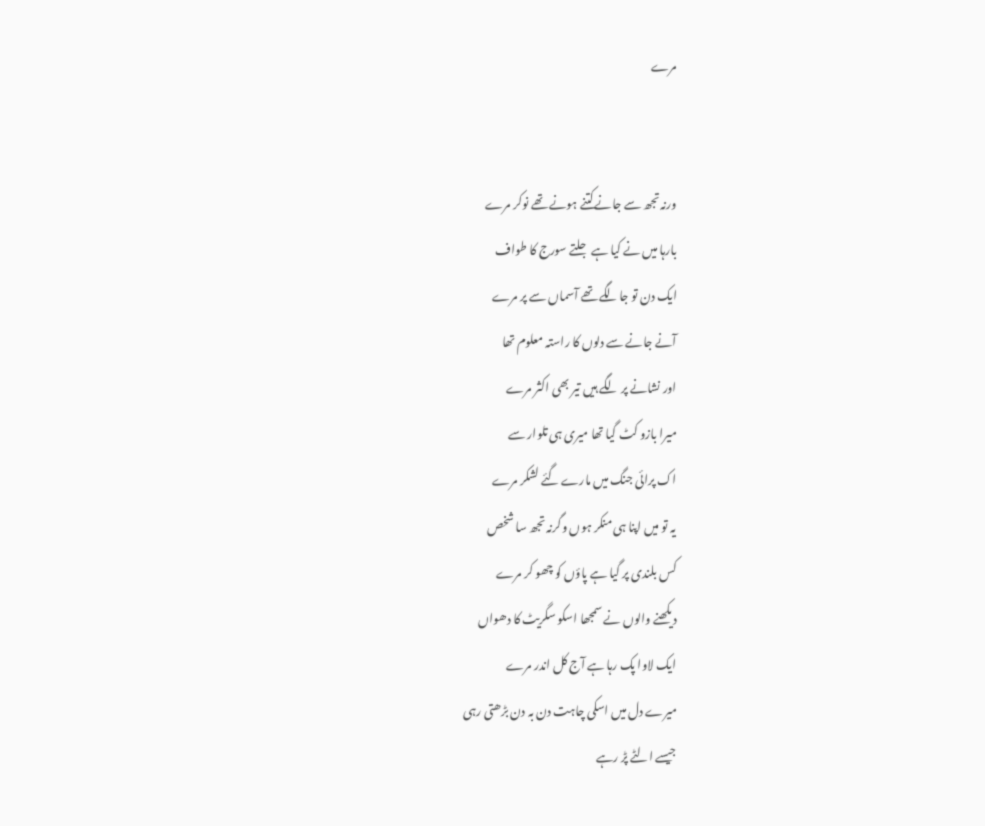مرے


ورنہ تجھ سے جانےکتنے ہونے تھے نوکر مرے
بارہا میں نے کیا ہے جلتے سورج کا طواف
ایک دن تو جالگے تھے آسماں سے پر مرے
آنے جانے سے دلوں کا راستہ معلوم تھا
اور نشانے پر لگے ہیں تیر بھی اکثر مرے
میرا بازو کٹ گیا تھا میری ہی تلوار سے
اک پرائی جنگ میں مارے گئے لشکر مرے
یہ تو میں اپنا ہی منکر ہوں وگرنہ تجھ سا شخص
کس بلندی پر گیا ہے پاؤں کو چھو کر مرے
دیکھنے والوں نے سمجھا اسکو سگریٹ کا دھواں
ایک لاوا پک رہا ہے آج کل اندر مرے
میرے دل میں اسکی چاہت دن بہ دن بڑھتی رہی
جیسے الٹے پڑ رہے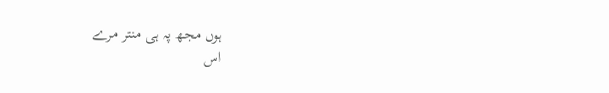ہوں مجھ پہ ہی منتر مرے
اس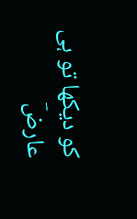کو دیکھا تو ہی عارضؔ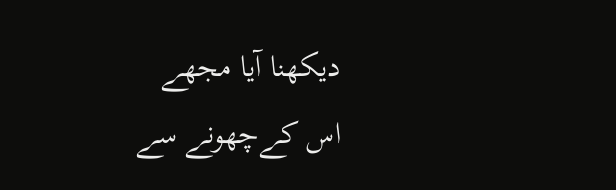دیکھنا آیا مجھے
اس کےچھونے سے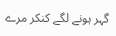گہر ہونے لگے کنکر مرے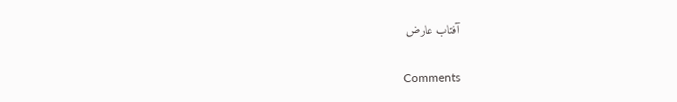آفتاب عارض

Comments